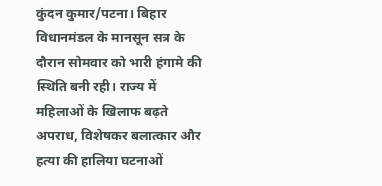कुंदन कुमार/पटना। बिहार विधानमंडल के मानसून सत्र के दौरान सोमवार को भारी हंगामे की स्थिति बनी रही। राज्य में महिलाओं के खिलाफ बढ़ते अपराध, विशेषकर बलात्कार और हत्या की हालिया घटनाओं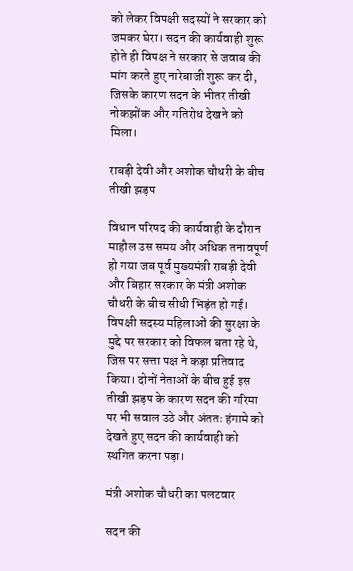को लेकर विपक्षी सदस्यों ने सरकार को जमकर घेरा। सदन की कार्यवाही शुरू होते ही विपक्ष ने सरकार से जवाब की मांग करते हुए नारेबाजी शुरू कर दी, जिसके कारण सदन के भीतर तीखी नोकझोंक और गतिरोध देखने को मिला।

राबड़ी देवी और अशोक चौधरी के बीच तीखी झड़प

विधान परिषद की कार्यवाही के दौरान माहौल उस समय और अधिक तनावपूर्ण हो गया जब पूर्व मुख्यमंत्री राबड़ी देवी और बिहार सरकार के मंत्री अशोक चौधरी के बीच सीधी भिड़ंत हो गई। विपक्षी सदस्य महिलाओं की सुरक्षा के मुद्दे पर सरकार को विफल बता रहे थे, जिस पर सत्ता पक्ष ने कड़ा प्रतिवाद किया। दोनों नेताओं के बीच हुई इस तीखी झड़प के कारण सदन की गरिमा पर भी सवाल उठे और अंततः हंगामे को देखते हुए सदन की कार्यवाही को स्थगित करना पड़ा।

मंत्री अशोक चौधरी का पलटवार

सदन की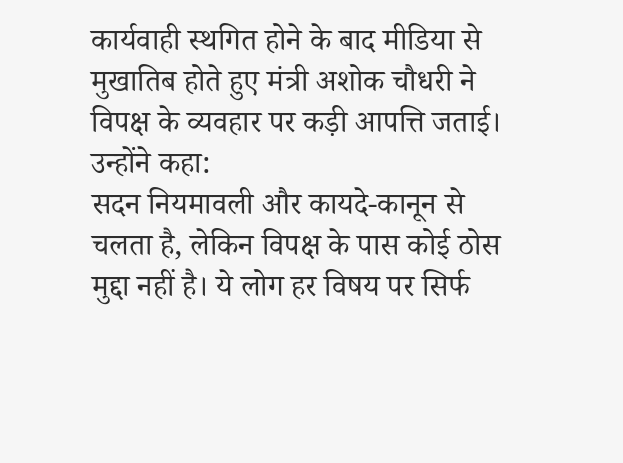कार्यवाही स्थगित होने के बाद मीडिया से मुखातिब होते हुए मंत्री अशोक चौधरी ने विपक्ष के व्यवहार पर कड़ी आपत्ति जताई। उन्होंने कहा:
सदन नियमावली और कायदे-कानून से चलता है, लेकिन विपक्ष के पास कोई ठोस मुद्दा नहीं है। ये लोग हर विषय पर सिर्फ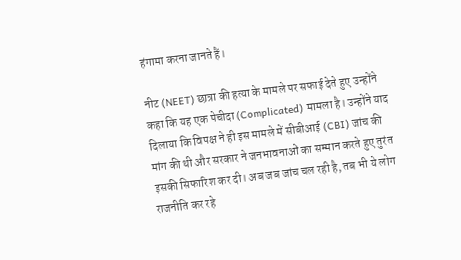हंगामा करना जानते हैं।

नीट (NEET) छात्रा की हत्या के मामले पर सफाई देते हुए उन्होंने कहा कि यह एक पेचीदा (Complicated) मामला है। उन्होंने याद दिलाया कि विपक्ष ने ही इस मामले में सीबीआई (CBI) जांच की मांग की थी और सरकार ने जनभावनाओं का सम्मान करते हुए तुरंत इसकी सिफारिश कर दी। अब जब जांच चल रही है, तब भी ये लोग राजनीति कर रहे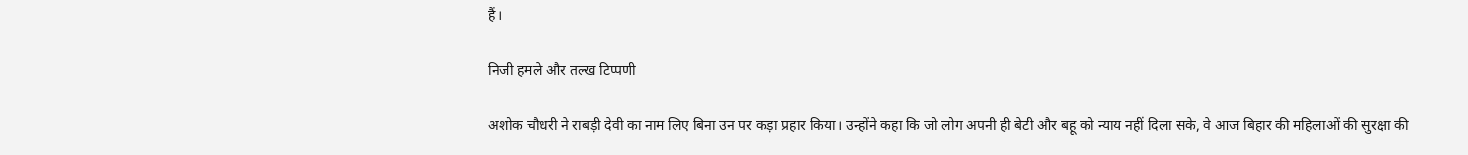हैं।

निजी हमले और तल्ख टिप्पणी

अशोक चौधरी ने राबड़ी देवी का नाम लिए बिना उन पर कड़ा प्रहार किया। उन्होंने कहा कि जो लोग अपनी ही बेटी और बहू को न्याय नहीं दिला सके, वे आज बिहार की महिलाओं की सुरक्षा की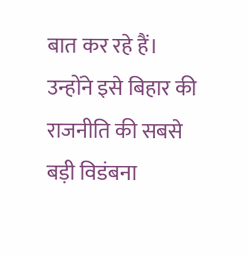बात कर रहे हैं। उन्होंने इसे बिहार की राजनीति की सबसे बड़ी विडंबना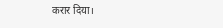करार दिया।